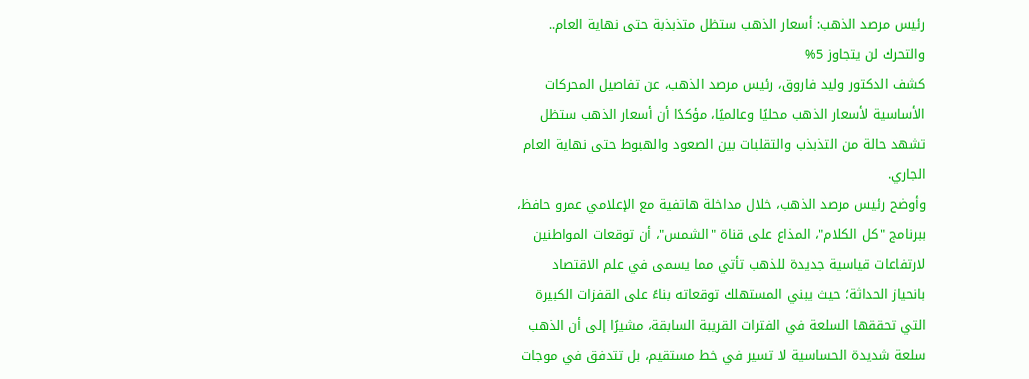رئيس مرصد الذهب: أسعار الذهب ستظل متذبذبة حتى نهاية العام.. والتحرك لن يتجاوز 5%
كشف الدكتور وليد فاروق، رئيس مرصد الذهب، عن تفاصيل المحركات الأساسية لأسعار الذهب محليًا وعالميًا، مؤكدًا أن أسعار الذهب ستظل تشهد حالة من التذبذب والتقلبات بين الصعود والهبوط حتى نهاية العام الجاري.
وأوضح رئيس مرصد الذهب، خلال مداخلة هاتفية مع الإعلامي عمرو حافظ، ببرنامج "كل الكلام"، المذاع على قناة "الشمس"، أن توقعات المواطنين لارتفاعات قياسية جديدة للذهب تأتي مما يسمى في علم الاقتصاد بانحياز الحداثة؛ حيث يبني المستهلك توقعاته بناءً على القفزات الكبيرة التي تحققها السلعة في الفترات القريبة السابقة، مشيرًا إلى أن الذهب سلعة شديدة الحساسية لا تسير في خط مستقيم، بل تتدفق في موجات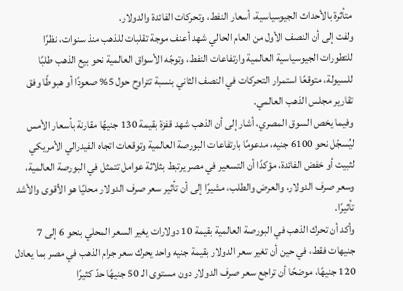متأثرة بالأحداث الجيوسياسية، أسعار النفط، وتحركات الفائدة والدولار.
ولفت إلى أن النصف الأول من العام الحالي شهد أعنف موجة تقلبات للذهب منذ سنوات، نظرًا للتطورات الجيوسياسية العالمية وارتفاعات النفط، وتوجّه الأسواق العالمية نحو بيع الذهب طلبًا للسيولة، متوقعًا استمرار التحركات في النصف الثاني بنسبة تتراوح حول 5% صعودًا أو هبوطًا وفق تقارير مجلس الذهب العالمي.
وفيما يخص السوق المصري، أشار إلى أن الذهب شهد قفزة بقيمة 130 جنيهًا مقارنة بأسعار الأمس ليُسجّل نحو 6100 جنيه، مدعومًا بارتفاعات البورصة العالمية وتوقعات اتجاه الفيدرالي الأمريكي لثبيت أو خفض الفائدة، مؤكدًا أن التسعير في مصر يرتبط بثلاثة عوامل تتمثل في البورصة العالمية، وسعر صرف الدولار، والعرض والطلب، مشيرًا إلى أن تأثير سعر صرف الدولار محليًا هو الأقوى والأشد تأثيرًا.
وأكد أن تحرك الذهب في البورصة العالمية بقيمة 10 دولارات يغير السعر المحلي بنحو 6 إلى 7 جنيهات فقط، في حين أن تغير سعر الدولار بقيمة جنيه واحد يحرك سعر جرام الذهب في مصر بما يعادل 120 جنيهًا، موضحًا أن تراجع سعر صرف الدولار دون مستوى الـ 50 جنيهًا حدّ كثيرًا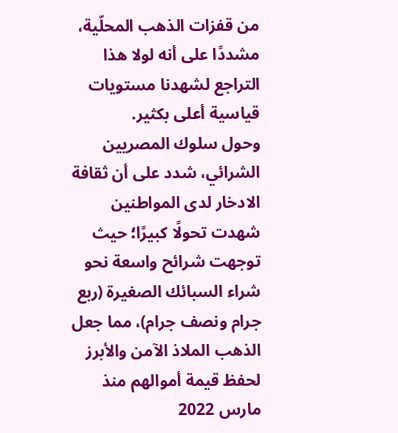من قفزات الذهب المحلّية، مشددًا على أنه لولا هذا التراجع لشهدنا مستويات قياسية أعلى بكثير.
وحول سلوك المصريين الشرائي، شدد على أن ثقافة الادخار لدى المواطنين شهدت تحولًا كبيرًا؛ حيث توجهت شرائح واسعة نحو شراء السبائك الصغيرة (ربع جرام ونصف جرام)، مما جعل الذهب الملاذ الآمن والأبرز لحفظ قيمة أموالهم منذ مارس 2022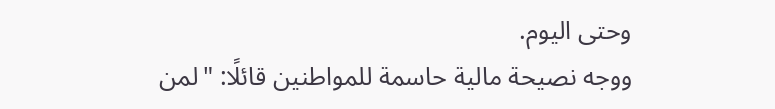وحتى اليوم.
ووجه نصيحة مالية حاسمة للمواطنين قائلًا: "لمن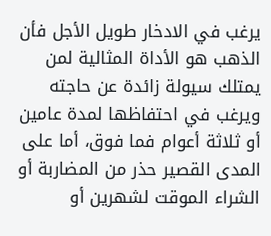يرغب في الادخار طويل الأجل فأن الذهب هو الأداة المثالية لمن يمتلك سيولة زائدة عن حاجته ويرغب في احتفاظها لمدة عامين أو ثلاثة أعوام فما فوق، أما على المدى القصير حذر من المضاربة أو الشراء الموقت لشهرين أو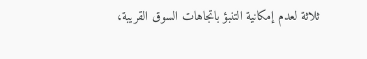ثلاثة لعدم إمكانية التنبؤ باتجاهات السوق القريبة،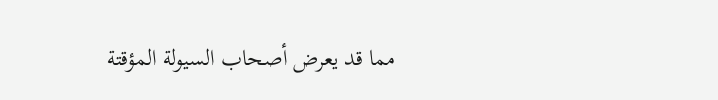مما قد يعرض أصحاب السيولة المؤقتة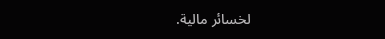لخسائر مالية.